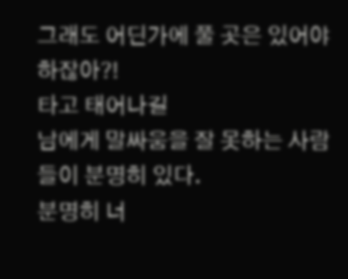그래도 어딘가에 풀 곳은 있어야 하잖아?!
타고 태어나길
남에게 말싸움을 잘 못하는 사람들이 분명히 있다.
분명히 너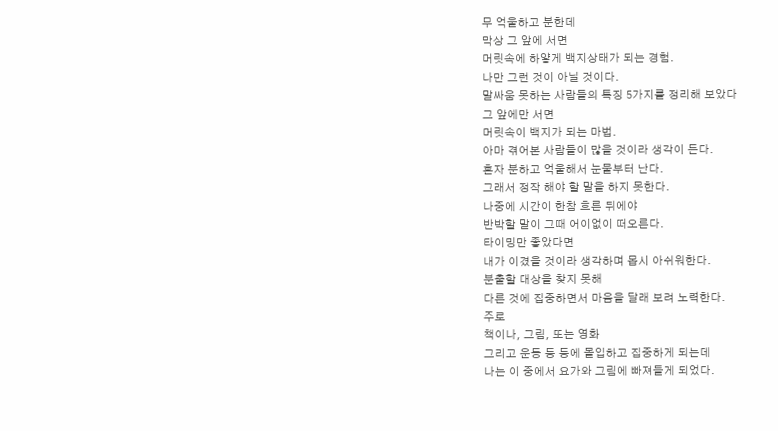무 억울하고 분한데
막상 그 앞에 서면
머릿속에 하얗게 백지상태가 되는 경험.
나만 그런 것이 아닐 것이다.
말싸움 못하는 사람들의 특징 5가지를 정리해 보았다
그 앞에만 서면
머릿속이 백지가 되는 마법.
아마 겪어본 사람들이 많을 것이라 생각이 든다.
혼자 분하고 억울해서 눈물부터 난다.
그래서 정작 해야 할 말을 하지 못한다.
나중에 시간이 한참 흐른 뒤에야
반박할 말이 그때 어이없이 떠오른다.
타이밍만 좋았다면
내가 이겼을 것이라 생각하며 몹시 아쉬워한다.
분출할 대상을 찾지 못해
다른 것에 집중하면서 마음을 달래 보려 노력한다.
주로
책이나, 그림, 또는 영화
그리고 운동 등 등에 몰입하고 집중하게 되는데
나는 이 중에서 요가와 그림에 빠져들게 되었다.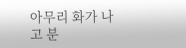아무리 화가 나고 분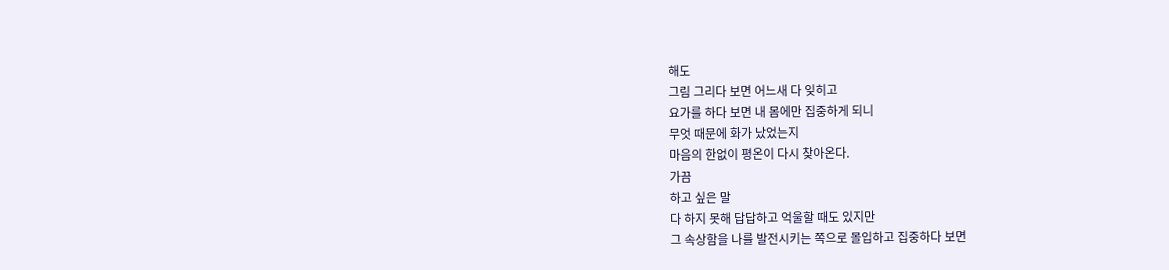해도
그림 그리다 보면 어느새 다 잊히고
요가를 하다 보면 내 몸에만 집중하게 되니
무엇 때문에 화가 났었는지
마음의 한없이 평온이 다시 찾아온다.
가끔
하고 싶은 말
다 하지 못해 답답하고 억울할 때도 있지만
그 속상함을 나를 발전시키는 쪽으로 몰입하고 집중하다 보면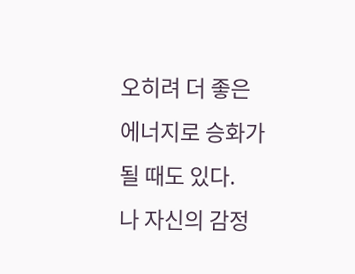오히려 더 좋은 에너지로 승화가 될 때도 있다.
나 자신의 감정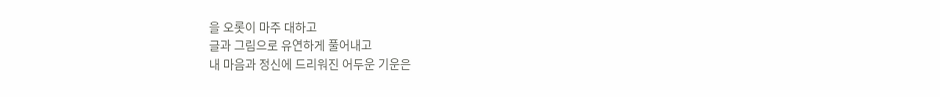을 오롯이 마주 대하고
글과 그림으로 유연하게 풀어내고
내 마음과 정신에 드리워진 어두운 기운은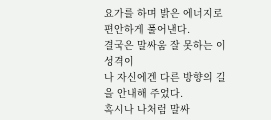요가를 하며 밝은 에너지로 편안하게 풀어낸다.
결국은 말싸움 잘 못하는 이 성격이
나 자신에겐 다른 방향의 길을 안내해 주었다.
혹시나 나처럼 말싸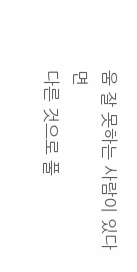움 잘 못하는 사람이 있다면
다른 것으로 풀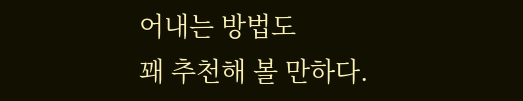어내는 방법도
꽤 추천해 볼 만하다.